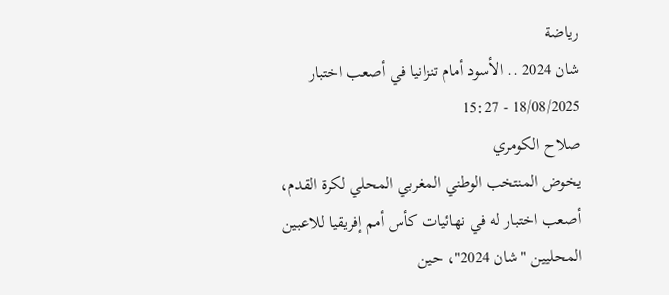رياضة
شان 2024 .. الأسود أمام تنزانيا في أصعب اختبار
18/08/2025 - 15:27
صلاح الكومري
يخوض المنتخب الوطني المغربي المحلي لكرة القدم، أصعب اختبار له في نهائيات كأس أمم إفريقيا للاعبين المحليين "شان 2024"، حين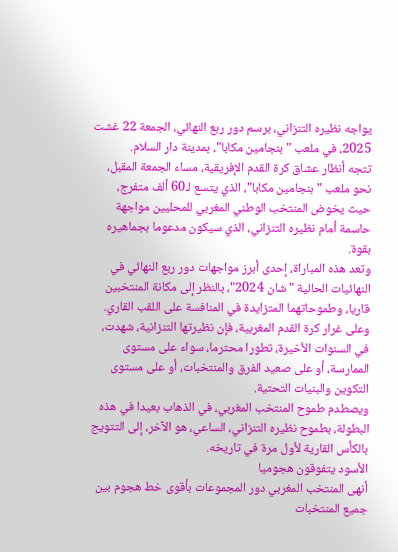يواجه نظيره التنزاني، برسم دور ربع النهائي، الجمعة 22 غشت 2025، في ملعب "بنجامين مكابا"، بمدينة دار السلام.
تتجه أنظار عشاق كرة القدم الإفريقية، مساء الجمعة المقبل، نحو ملعب "بنجامين مكابا"، الذي يتسع لـ60 ألف متفرج، حيث يخوض المنتخب الوطني المغربي للمحليين مواجهة حاسمة أمام نظيره التنزاني، الذي سيكون مدعوما بجماهيره بقوة.
وتعد هذه المباراة، إحدى أبرز مواجهات دور ربع النهائي في النهائيات الحالية "شان 2024"، بالنظر إلى مكانة المنتخبين قاريا، وطموحاتهما المتزايدة في المنافسة على اللقب القاري.
وعلى غرار كرة القدم المغربية، فإن نظيرتها التنزانية، شهدت، في السنوات الأخيرة، تطورا محترما، سواء على مستوى الممارسة، أو على صعيد الفرق والمنتخبات، أو على مستوى التكوين والبنيات التحتية.
ويصطدم طموح المنتخب المغربي، في الذهاب بعيدا في هذه البطولة، بطموح نظيره التنزاني، الساعي، هو الآخر، إلى التتويج بالكأس القارية لأول مرة في تاريخه.
الأسود يتفوقون هجوميا
أنهى المنتخب المغربي دور المجموعات بأقوى خط هجوم بين جميع المنتخبات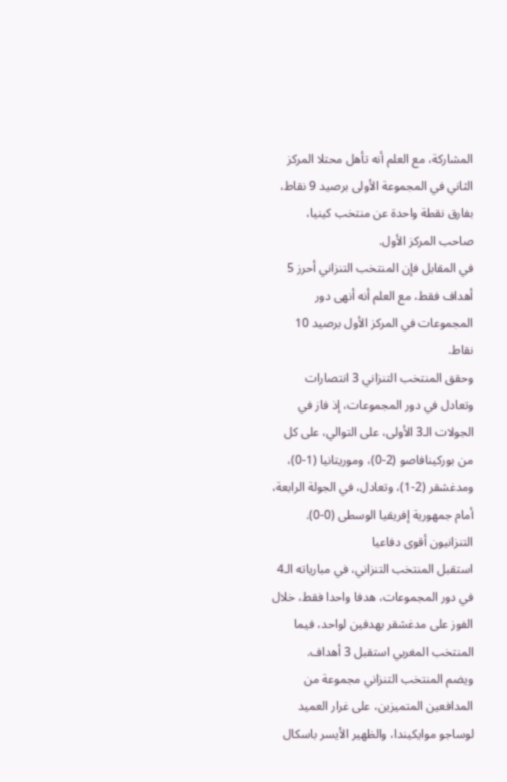المشاركة، مع العلم أنه تأهل محتلا المركز الثاني في المجموعة الأولى برصيد 9 نقاط، بفارق نقطة واحدة عن منتخب كينيا، صاحب المركز الأول.
في المقابل فإن المنتخب التنزاني أحرز 5 أهداف فقط، مع العلم أنه أنهى دور المجموعات في المركز الأول برصيد 10 نقاط.
وحقق المنتخب التنزاني 3 انتصارات وتعادل في دور المجموعات، إذ فاز في الجولات الـ3 الأولى، على التوالي، على كل من بوركينافاصو (2-0)، وموريتانيا (1-0)، ومدغشقر (2-1)، وتعادل، في الجولة الرابعة، أمام جمهورية إفريقيا الوسطى (0-0).
التنزانيون أقوى دفاعيا
استقبل المنتخب التنزاني، في مبارياته الـ4 في دور المجموعات، هدفا واحدا فقط، خلال الفوز على مدغشقر بهدفين لواحد، فيما المنتخب المغربي استقبل 3 أهداف.
ويضم المنتخب التنزاني مجموعة من المدافعين المتميزين، على غرار العميد لوساجو موايكيندا، والظهير الأيسر باسكال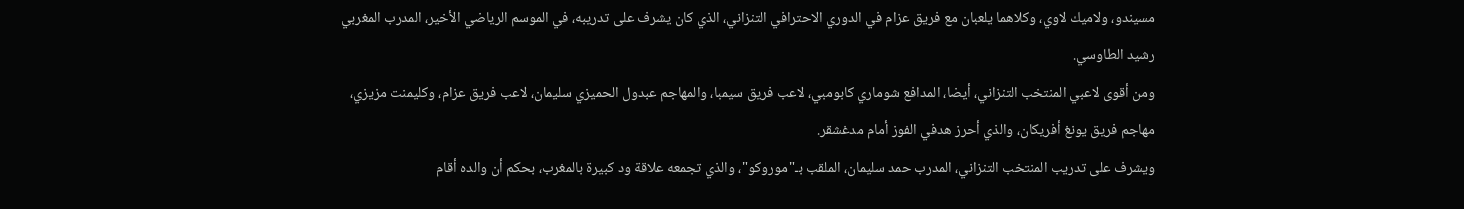مسيندو، ولاميك لاوي، وكلاهما يلعبان مع فريق عزام في الدوري الاحترافي التنزاني، الذي كان يشرف على تدريبه، في الموسم الرياضي الأخير، المدرب المغربي رشيد الطاوسي.
ومن أقوى لاعبي المنتخب التنزاني، أيضا، المدافع شوماري كابومبي، لاعب فريق سيمبا، والمهاجم عبدول الحميزي سليمان، لاعب فريق عزام، وكليمنت مزيزي، مهاجم فريق يونغ أفريكان، والذي أحرز هدفي الفوز أمام مدغشقر.
ويشرف على تدريب المنتخب التنزاني، المدرب حمد سليمان، الملقب بـ"موروكو"، والذي تجمعه علاقة ود كبيرة بالمغرب، بحكم أن والده أقام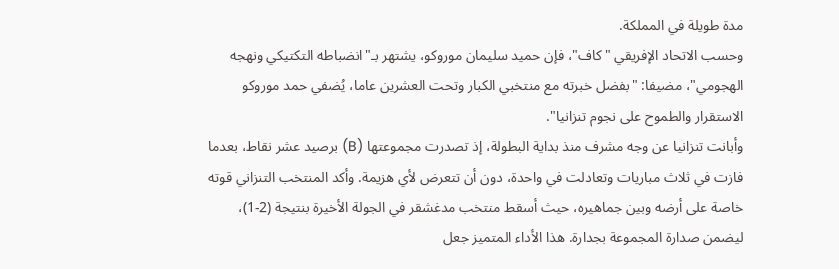مدة طويلة في المملكة.
وحسب الاتحاد الإفريقي "كاف"، فإن حميد سليمان موروكو، يشتهر بـ"انضباطه التكتيكي ونهجه الهجومي"، مضيفا: "بفضل خبرته مع منتخبي الكبار وتحت العشرين عاما، يُضفي حمد موروكو الاستقرار والطموح على نجوم تنزانيا".
وأبانت تنزانيا عن وجه مشرف منذ بداية البطولة، إذ تصدرت مجموعتها (B) برصيد عشر نقاط، بعدما فازت في ثلاث مباريات وتعادلت في واحدة، دون أن تتعرض لأي هزيمة. وأكد المنتخب التنزاني قوته خاصة على أرضه وبين جماهيره، حيث أسقط منتخب مدغشقر في الجولة الأخيرة بنتيجة (2-1)، ليضمن صدارة المجموعة بجدارة. هذا الأداء المتميز جعل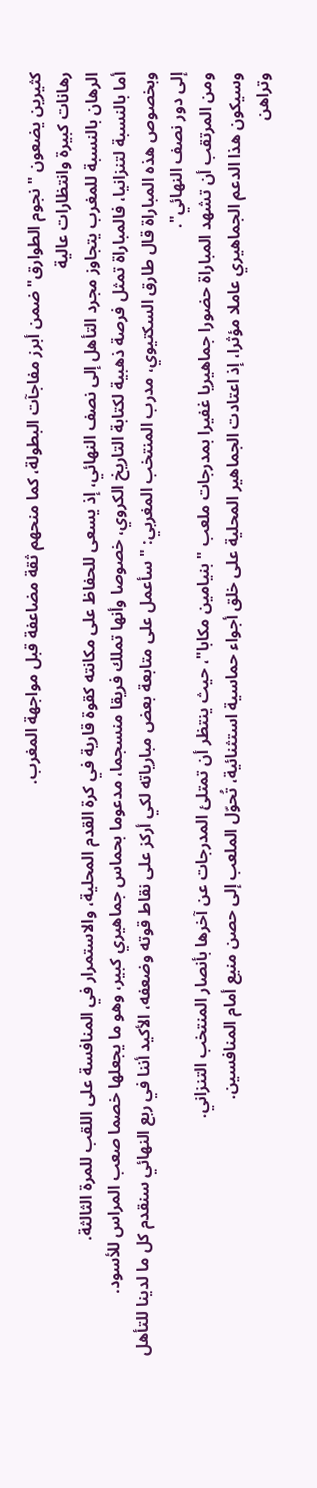كثيرين يضعون "نجوم الطوارق" ضمن أبرز مفاجآت البطولة، كما منحهم ثقة مضاعفة قبل مواجهة المغرب.
رهانات كبيرة وانتظارات عالية
الرهان بالنسبة للمغرب يتجاوز مجرد التأهل إلى نصف النهائي، إذ يسعى للحفاظ على مكانته كقوة قارية في كرة القدم المحلية، والاستمرار في المنافسة على اللقب للمرة الثالثة.
أما بالنسبة لتنزانيا، فالمباراة تمثل فرصة ذهبية لكتابة التاريخ الكروي، خصوصا وأنها تملك فريقا منسجما، مدعوما بحماس جماهيري كبير، وهو ما يجعلها خصما صعب المراس للأسود.
وبخصوص هذه المباراة قال طارق السكتيوي، مدرب المنتخب المغربي: "سأعمل على متابعة بعض مبارياته لكي أركز على نقاط قوته وضعفه، الأكيد أننا في ربع النهائي سنقدم كل ما لدينا للتأهل إلى دور نصف النهائي".
ومن المرتقب أن تشهد المباراة حضورا جماهيريا غفيرا بمدرجات ملعب "بنيامين مكابا"، حيث ينتظر أن تمتلئ المدرجات عن آخرها بأنصار المنتخب التنزاني.
وسيكون هذا الدعم الجماهيري عاملا مؤثرا، إذ اعتادت الجماهير المحلية على خلق أجواء حماسية استثنائية، تُحوّل الملعب إلى حصن منيع أمام المنافسين.
وتراهن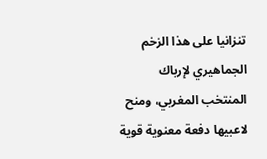تنزانيا على هذا الزخم الجماهيري لإرباك المنتخب المغربي، ومنح لاعبيها دفعة معنوية قوية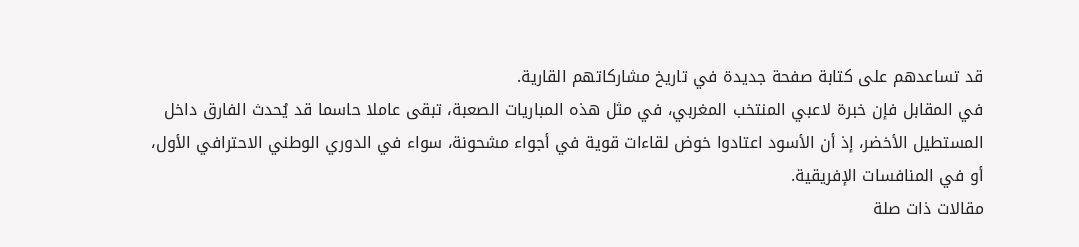قد تساعدهم على كتابة صفحة جديدة في تاريخ مشاركاتهم القارية.
في المقابل فإن خبرة لاعبي المنتخب المغربي، في مثل هذه المباريات الصعبة، تبقى عاملا حاسما قد يُحدث الفارق داخل المستطيل الأخضر، إذ أن الأسود اعتادوا خوض لقاءات قوية في أجواء مشحونة، سواء في الدوري الوطني الاحترافي الأول، أو في المنافسات الإفريقية.
مقالات ذات صلة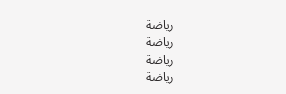رياضة
رياضة
رياضة
رياضة